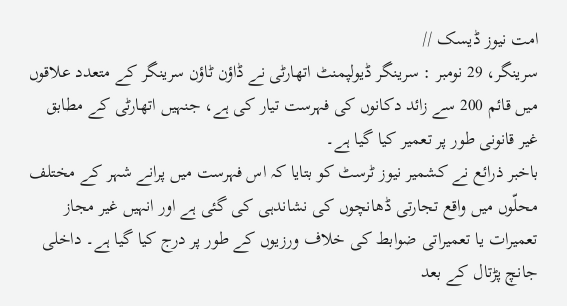امت نیوز ڈیسک //
سرینگر، 29 نومبر : سرینگر ڈیولپمنٹ اتھارٹی نے ڈاؤن ٹاؤن سرینگر کے متعدد علاقوں میں قائم 200 سے زائد دکانوں کی فہرست تیار کی ہے، جنہیں اتھارٹی کے مطابق غیر قانونی طور پر تعمیر کیا گیا ہے۔
باخبر ذرائع نے کشمیر نیوز ٹرسٹ کو بتایا کہ اس فہرست میں پرانے شہر کے مختلف محلّوں میں واقع تجارتی ڈھانچوں کی نشاندہی کی گئی ہے اور انہیں غیر مجاز تعمیرات یا تعمیراتی ضوابط کی خلاف ورزیوں کے طور پر درج کیا گیا ہے۔ داخلی جانچ پڑتال کے بعد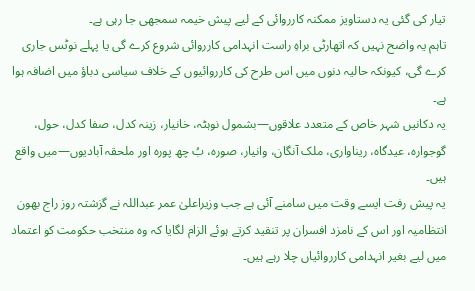تیار کی گئی یہ دستاویز ممکنہ کارروائی کے لیے پیش خیمہ سمجھی جا رہی ہے۔
تاہم یہ واضح نہیں کہ اتھارٹی براہِ راست انہدامی کارروائی شروع کرے گی یا پہلے نوٹس جاری کرے گی، کیونکہ حالیہ دنوں میں اس طرح کی کارروائیوں کے خلاف سیاسی دباؤ میں اضافہ ہوا ہے۔
یہ دکانیں شہر خاص کے متعدد علاقوں—بشمول نوہٹہ، خانیار، زینہ کدل، صفا کدل، حول، گوجوارہ، عیدگاہ، ریناواری، ملک آنگان، وانیار، صورہ، بُ چھ پورہ اور ملحقہ آبادیوں—میں واقع ہیں۔
یہ پیش رفت ایسے وقت میں سامنے آئی ہے جب وزیراعلیٰ عمر عبداللہ نے گزشتہ روز راج بھون انتظامیہ اور اس کے نامزد افسران پر تنقید کرتے ہوئے الزام لگایا کہ وہ منتخب حکومت کو اعتماد میں لیے بغیر انہدامی کارروائیاں چلا رہے ہیں۔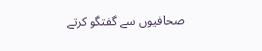صحافیوں سے گفتگو کرتے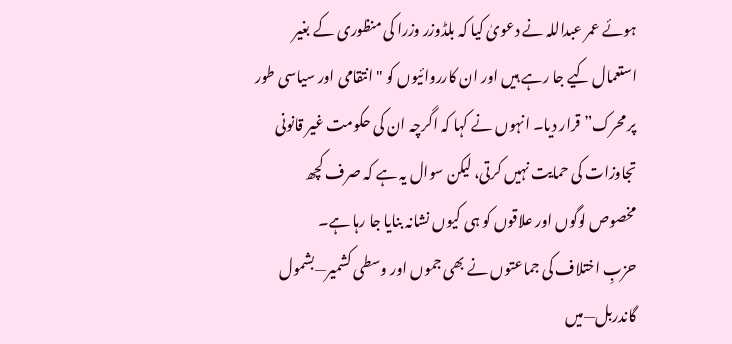ہوئے عمر عبداللہ نے دعویٰ کیا کہ بلڈوزر وزرا کی منظوری کے بغیر استعمال کیے جا رہے ہیں اور ان کارروائیوں کو "انتقامی اور سیاسی طور پر محرک” قرار دیا۔ انہوں نے کہا کہ اگرچہ ان کی حکومت غیر قانونی تجاوزات کی حمایت نہیں کرتی، لیکن سوال یہ ہے کہ صرف کچھ مخصوص لوگوں اور علاقوں کو ہی کیوں نشانہ بنایا جا رہا ہے۔
حزبِ اختلاف کی جماعتوں نے بھی جموں اور وسطی کشمیر—بشمول گاندربل—میں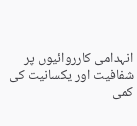انہدامی کارروائیوں پر شفافیت اور یکسانیت کی کمی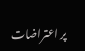پر اعتراضات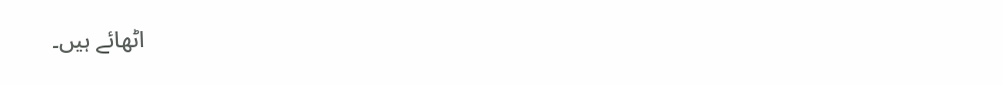اٹھائے ہیں۔